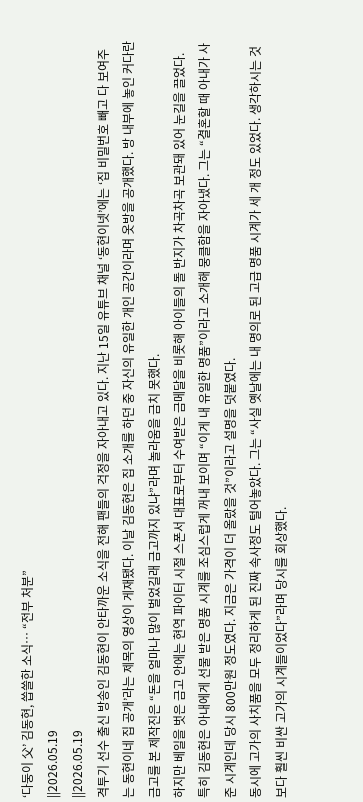‘다둥이 父’ 김동현, 씁쓸한 소식… “전부 처분”
||2026.05.19
||2026.05.19
격투기 선수 출신 방송인 김동현이 안타까운 소식을 전해 팬들의 걱정을 자아내고 있다. 지난 15일 유튜브 채널 ‘동현이넷’에는 ‘집 비밀번호 빼고 다 보여주는 동현이네 집 공개’라는 제목의 영상이 게재됐다. 이날 김동현은 집 소개를 하던 중 자신의 유일한 개인 공간이라며 옷방을 공개했다. 방 내부에 놓인 커다란 금고를 본 제작진은 “돈을 얼마나 많이 벌었길래 금고까지 있냐”라며 놀라움을 금치 못했다.
하지만 베일을 벗은 금고 안에는 현역 파이터 시절 스폰서 대표로부터 수여받은 금메달을 비롯해 아이들의 돌 반지가 차곡차곡 보관돼 있어 눈길을 끌었다. 특히 김동현은 아내에게 선물 받은 명품 시계를 조심스럽게 꺼내 보이며 “이게 내 유일한 명품”이라고 소개해 뭉클함을 자아냈다. 그는 “결혼할 때 아내가 사준 시계인데 당시 800만원 정도였다. 지금은 가격이 더 올랐을 것”이라고 설명을 덧붙였다.
동시에 고가의 사치품을 모두 정리하게 된 진짜 속사정도 털어놓았다. 그는 “사실 옛날에는 내 명의로 된 고급 명품 시계가 세 개 정도 있었다. 생각하시는 것보다 훨씬 비싼 고가의 시계들이었다”라며 당시를 회상했다.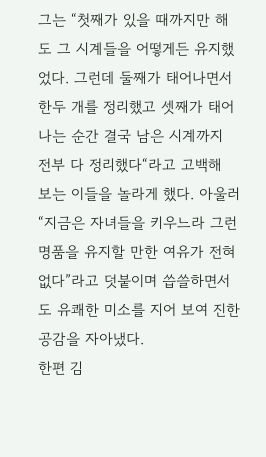그는 “첫째가 있을 때까지만 해도 그 시계들을 어떻게든 유지했었다. 그런데 둘째가 태어나면서 한두 개를 정리했고 셋째가 태어나는 순간 결국 남은 시계까지 전부 다 정리했다“라고 고백해 보는 이들을 놀라게 했다. 아울러 “지금은 자녀들을 키우느라 그런 명품을 유지할 만한 여유가 전혀 없다”라고 덧붙이며 씁쓸하면서도 유쾌한 미소를 지어 보여 진한 공감을 자아냈다.
한편 김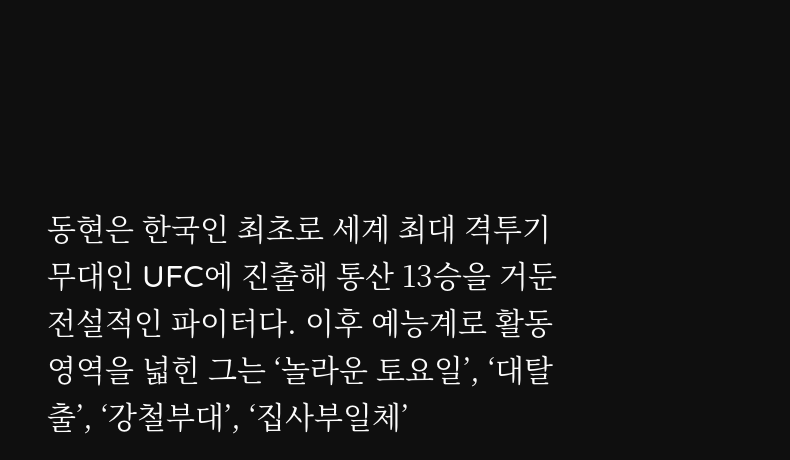동현은 한국인 최초로 세계 최대 격투기 무대인 UFC에 진출해 통산 13승을 거둔 전설적인 파이터다. 이후 예능계로 활동 영역을 넓힌 그는 ‘놀라운 토요일’, ‘대탈출’, ‘강철부대’, ‘집사부일체’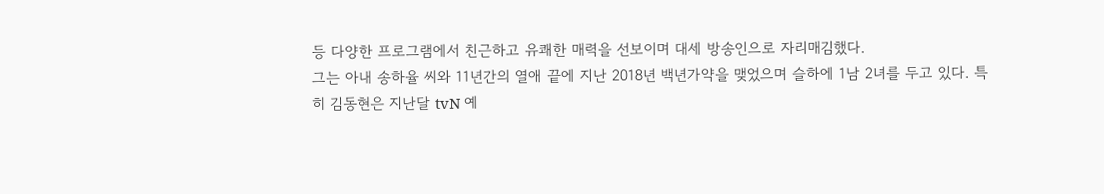등 다양한 프로그램에서 친근하고 유쾌한 매력을 선보이며 대세 방송인으로 자리매김했다.
그는 아내 송하율 씨와 11년간의 열애 끝에 지난 2018년 백년가약을 맺었으며 슬하에 1남 2녀를 두고 있다. 특히 김동현은 지난달 tvN 예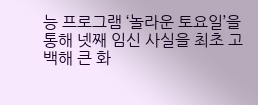능 프로그램 ‘놀라운 토요일’을 통해 넷째 임신 사실을 최초 고백해 큰 화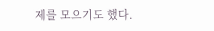제를 모으기도 했다.